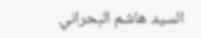السيد هاشم البحراني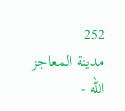252
مدينة المعاجز
الله -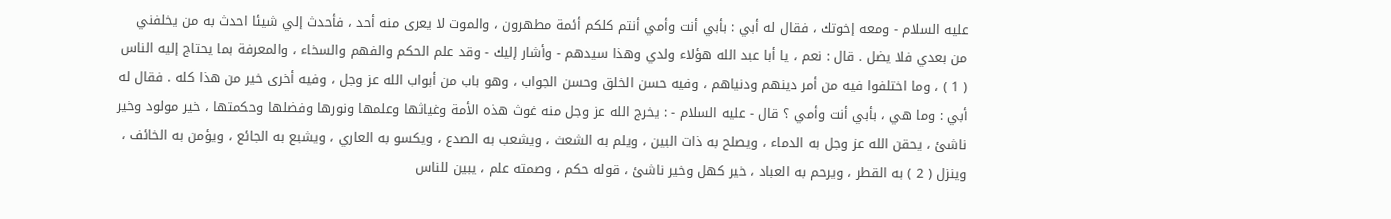عليه السلام - ومعه إخوتك ، فقال له أبي : بأبي أنت وأمي أنتم كلكم أئمة مطهرون ، والموت لا يعرى منه أحد ، فأحدث إلي شيئا احدث به من يخلفني من بعدي فلا يضل . قال : نعم ، يا أبا عبد الله هؤلاء ولدي وهذا سيدهم - وأشار إليك - وقد علم الحكم والفهم والسخاء ، والمعرفة بما يحتاج إليه الناس ( 1 ) ، وما اختلفوا فيه من أمر دينهم ودنياهم ، وفيه حسن الخلق وحسن الجواب ، وهو باب من أبواب الله عز وجل ، وفيه أخرى خير من هذا كله . فقال له أبي : وما هي ، بأبي أنت وأمي ؟ قال - عليه السلام - : يخرج الله عز وجل منه غوث هذه الأمة وغياثها وعلمها ونورها وفضلها وحكمتها ، خير مولود وخير ناشئ ، يحقن الله عز وجل به الدماء ، ويصلح به ذات البين ، ويلم به الشعث ، ويشعب به الصدع ، ويكسو به العاري ، ويشبع به الجائع ، ويؤمن به الخائف ، وينزل ( 2 ) به القطر ، ويرحم به العباد ، خير كهل وخير ناشئ ، قوله حكم ، وصمته علم ، يبين للناس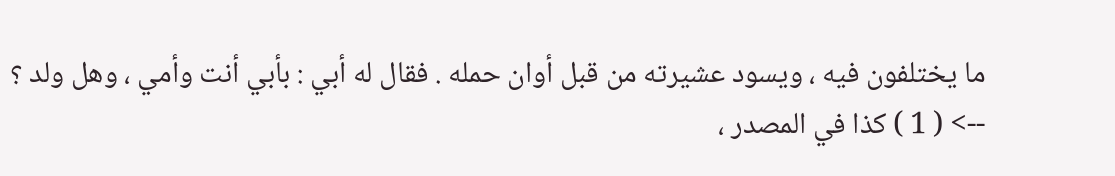ما يختلفون فيه ، ويسود عشيرته من قبل أوان حمله . فقال له أبي : بأبي أنت وأمي ، وهل ولد ؟
--> ( 1 ) كذا في المصدر ،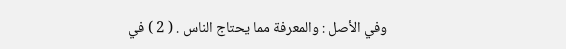وفي الأصل : والمعرفة مما يحتاج الناس . ( 2 ) في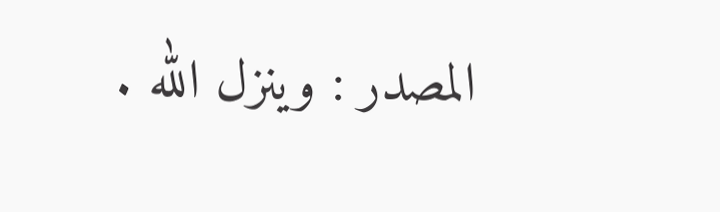المصدر : وينزل الله .